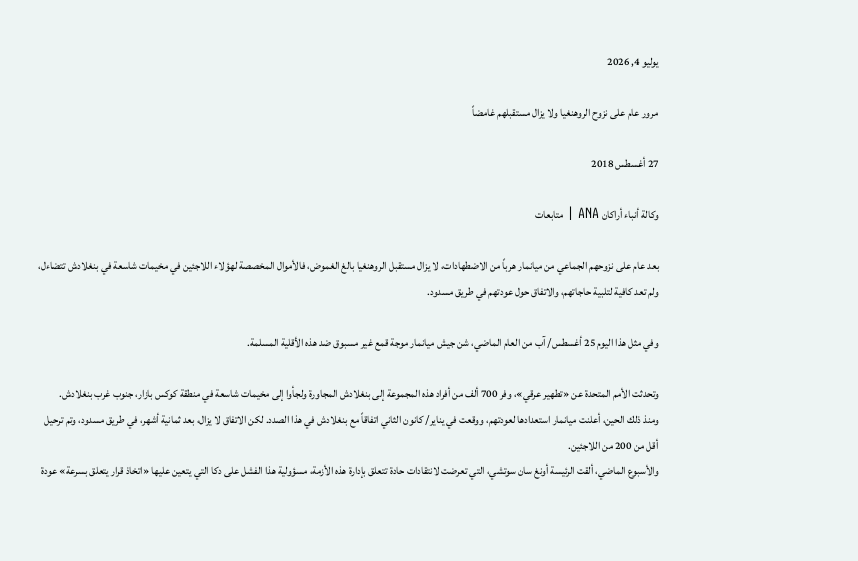يوليو 4, 2026

مرور عام على نزوح الروهنغيا ولا يزال مستقبلهم غامضاً

27 أغسطس 2018

وكالة أنباء أراكان ANA | متابعات

بعد عام على نزوحهم الجماعي من ميانمار هرباً من الاضطهادات، لا يزال مستقبل الروهنغيا بالغ الغموض، فالأموال المخصصة لهؤلاء اللاجئين في مخيمات شاسعة في بنغلادش تتضاءل، ولم تعد كافية لتلبية حاجاتهم، والاتفاق حول عودتهم في طريق مسدود.

وفي مثل هذا اليوم 25 أغسطس/ آب من العام الماضي، شن جيش ميانمار موجة قمع غير مسبوق ضد هذه الأقلية المسلمة.

وتحدثت الأمم المتحدة عن «تطهير عرقي»، وفر 700 ألف من أفراد هذه المجموعة إلى بنغلادش المجاورة ولجأوا إلى مخيمات شاسعة في منطقة كوكس بازار، جنوب غرب بنغلادش.
ومنذ ذلك الحين، أعلنت ميانمار استعدادها لعودتهم، ووقعت في يناير/ كانون الثاني اتفاقاً مع بنغلادش في هذا الصدد. لكن الاتفاق لا يزال، بعد ثمانية أشهر، في طريق مسدود، وتم ترحيل أقل من 200 من اللاجئين.
والأسبوع الماضي، ألقت الرئيسة أونغ سان سوتشي، التي تعرضت لانتقادات حادة تتعلق بإدارة هذه الأزمة، مسؤولية هذا الفشل على دكا التي يتعين عليها «اتخاذ قرار يتعلق بسرعة» عودة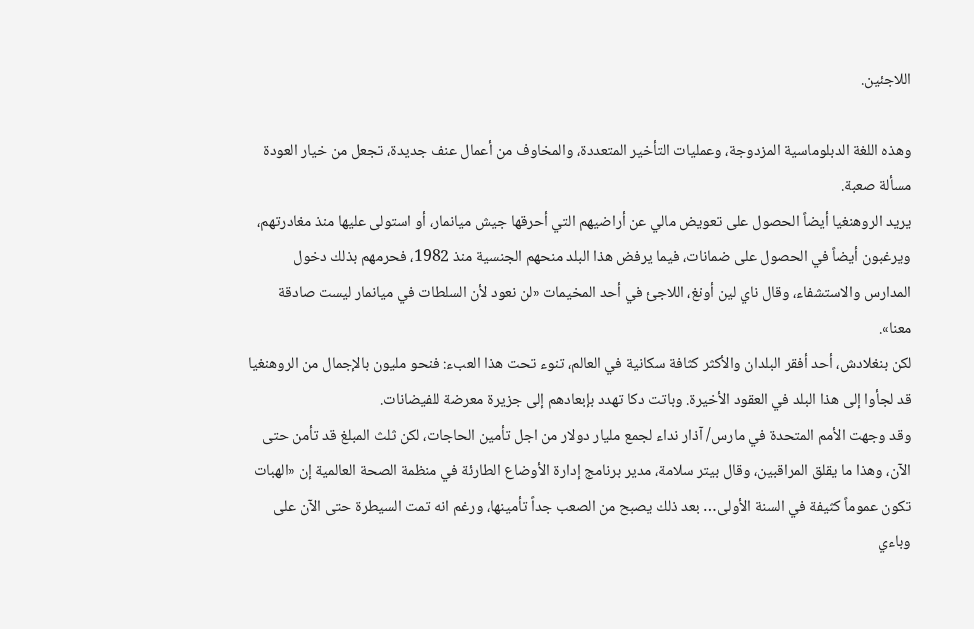اللاجئين.

وهذه اللغة الدبلوماسية المزدوجة، وعمليات التأخير المتعددة، والمخاوف من أعمال عنف جديدة، تجعل من خيار العودة مسألة صعبة.
يريد الروهنغيا أيضاً الحصول على تعويض مالي عن أراضيهم التي أحرقها جيش ميانمار، أو استولى عليها منذ مغادرتهم، ويرغبون أيضاً في الحصول على ضمانات، فيما يرفض هذا البلد منحهم الجنسية منذ 1982، فحرمهم بذلك دخول المدارس والاستشفاء، وقال ناي لين أونغ، اللاجئ في أحد المخيمات «لن نعود لأن السلطات في ميانمار ليست صادقة معنا».
لكن بنغلادش، أحد أفقر البلدان والأكثر كثافة سكانية في العالم، تنوء تحت هذا العبء: فنحو مليون بالإجمال من الروهنغيا قد لجأوا إلى هذا البلد في العقود الأخيرة. وباتت دكا تهدد بإبعادهم إلى جزيرة معرضة للفيضانات.
وقد وجهت الأمم المتحدة في مارس/ آذار نداء لجمع مليار دولار من اجل تأمين الحاجات، لكن ثلث المبلغ قد تأمن حتى الآن، وهذا ما يقلق المراقبين، وقال بيتر سلامة، مدير برنامج إدارة الأوضاع الطارئة في منظمة الصحة العالمية إن «الهبات تكون عموماً كثيفة في السنة الأولى… بعد ذلك يصبح من الصعب جداً تأمينها، ورغم انه تمت السيطرة حتى الآن على وباءي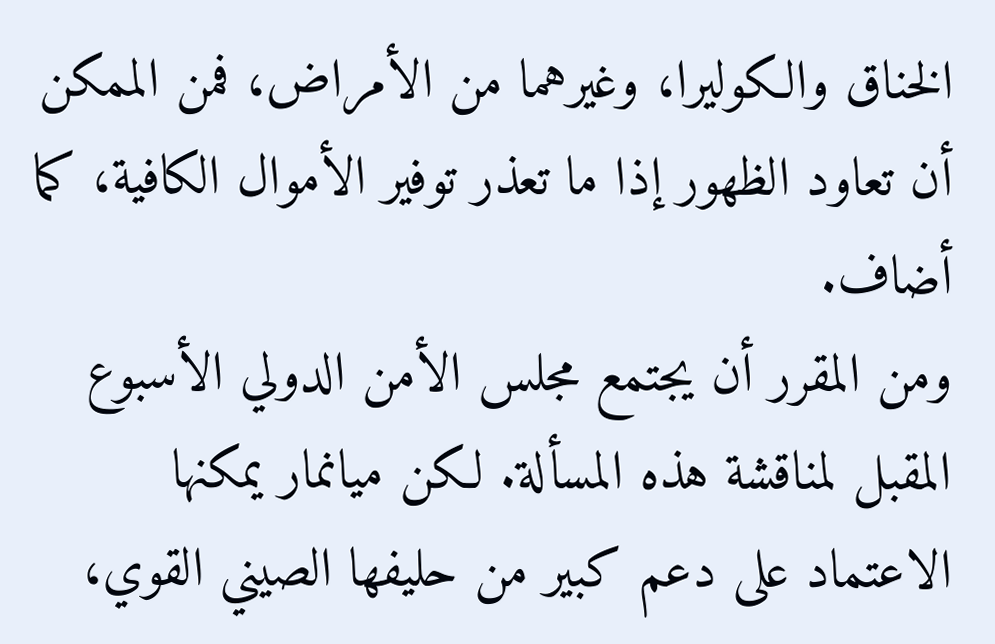الخناق والكوليرا، وغيرهما من الأمراض، فمن الممكن أن تعاود الظهور إذا ما تعذر توفير الأموال الكافية، كما أضاف.
ومن المقرر أن يجتمع مجلس الأمن الدولي الأسبوع المقبل لمناقشة هذه المسألة. لكن ميانمار يمكنها الاعتماد على دعم كبير من حليفها الصيني القوي،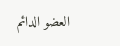العضو الدائم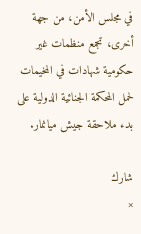في مجلس الأمن، من جهة أخرى، تجمع منظمات غير حكومية شهادات في المخيمات لحمل المحكمة الجنائية الدولية على بدء ملاحقة جيش ميانمار.

شارك
×